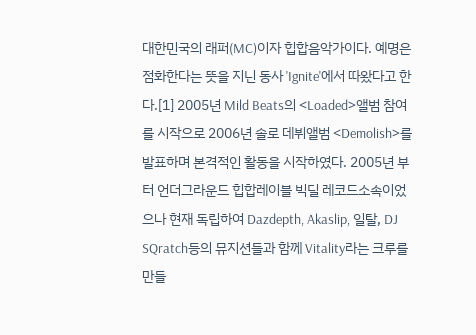대한민국의 래퍼(MC)이자 힙합음악가이다. 예명은 점화한다는 뜻을 지닌 동사 'Ignite'에서 따왔다고 한다.[1] 2005년 Mild Beats의 <Loaded>앨범 참여를 시작으로 2006년 솔로 데뷔앨범 <Demolish>를 발표하며 본격적인 활동을 시작하였다. 2005년 부터 언더그라운드 힙합레이블 빅딜 레코드소속이었으나 현재 독립하여 Dazdepth, Akaslip, 일탈, DJ SQratch등의 뮤지션들과 함께 Vitality라는 크루를 만들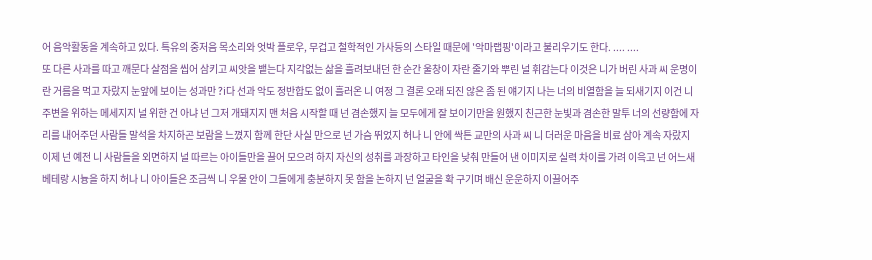어 음악활동을 계속하고 있다. 특유의 중저음 목소리와 엇박 플로우, 무겁고 철학적인 가사등의 스타일 때문에 '악마랩핑'이라고 불리우기도 한다. .... ....
또 다른 사과를 따고 깨문다 살점을 씹어 삼키고 씨앗을 뱉는다 지각없는 삶을 흘려보내던 한 순간 울창이 자란 줄기와 뿌린 널 휘감는다 이것은 니가 버린 사과 씨 운명이란 거름을 먹고 자랐지 눈앞에 보이는 성과만 ?i다 선과 악도 정반합도 없이 흘러온 니 여정 그 결론 오래 되진 않은 좀 된 얘기지 나는 너의 비열함을 늘 되새기지 이건 니 주변을 위하는 메세지지 널 위한 건 아냐 넌 그저 개돼지지 맨 처음 시작할 때 넌 겸손했지 늘 모두에게 잘 보이기만을 원했지 친근한 눈빛과 겸손한 말투 너의 선량함에 자리를 내어주던 사람들 말석을 차지하곤 보람을 느꼈지 함께 한단 사실 만으로 넌 가슴 뛰었지 허나 니 안에 싹튼 교만의 사과 씨 니 더러운 마음을 비료 삼아 계속 자랐지 이제 넌 예전 니 사람들을 외면하지 널 따르는 아이들만을 끌어 모으려 하지 자신의 성취를 과장하고 타인을 낮춰 만들어 낸 이미지로 실력 차이를 가려 이윽고 넌 어느새 베테랑 시늉을 하지 허나 니 아이들은 조금씩 니 우물 안이 그들에게 충분하지 못 함을 논하지 넌 얼굴을 확 구기며 배신 운운하지 이끌어주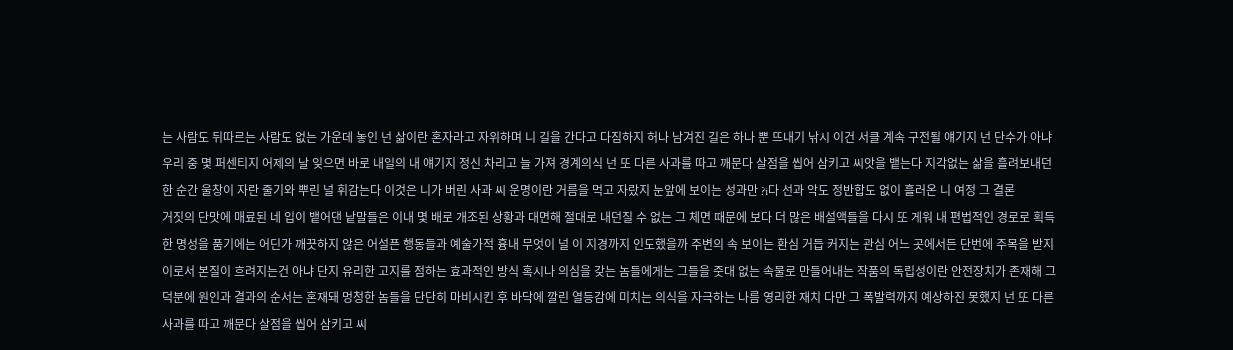는 사람도 뒤따르는 사람도 없는 가운데 놓인 넌 삶이란 혼자라고 자위하며 니 길을 간다고 다짐하지 허나 남겨진 길은 하나 뿐 뜨내기 낚시 이건 서클 계속 구전될 얘기지 넌 단수가 아냐 우리 중 몇 퍼센티지 어제의 날 잊으면 바로 내일의 내 얘기지 정신 차리고 늘 가져 경계의식 넌 또 다른 사과를 따고 깨문다 살점을 씹어 삼키고 씨앗을 뱉는다 지각없는 삶을 흘려보내던 한 순간 울창이 자란 줄기와 뿌린 널 휘감는다 이것은 니가 버린 사과 씨 운명이란 거름을 먹고 자랐지 눈앞에 보이는 성과만 ?i다 선과 악도 정반합도 없이 흘러온 니 여정 그 결론
거짓의 단맛에 매료된 네 입이 뱉어댄 낱말들은 이내 몇 배로 개조된 상황과 대면해 절대로 내던질 수 없는 그 체면 때문에 보다 더 많은 배설액들을 다시 또 게워 내 편법적인 경로로 획득한 명성을 품기에는 어딘가 깨끗하지 않은 어설픈 행동들과 예술가적 흉내 무엇이 널 이 지경까지 인도했을까 주변의 속 보이는 환심 거듭 커지는 관심 어느 곳에서든 단번에 주목을 받지 이로서 본질이 흐려지는건 아냐 단지 유리한 고지를 점하는 효과적인 방식 혹시나 의심을 갖는 놈들에게는 그들을 줏대 없는 속물로 만들어내는 작품의 독립성이란 안전장치가 존재해 그 덕분에 원인과 결과의 순서는 혼재돼 멍청한 놈들을 단단히 마비시킨 후 바닥에 깔린 열등감에 미치는 의식을 자극하는 나름 영리한 재치 다만 그 폭발력까지 예상하진 못했지 넌 또 다른 사과를 따고 깨문다 살점을 씹어 삼키고 씨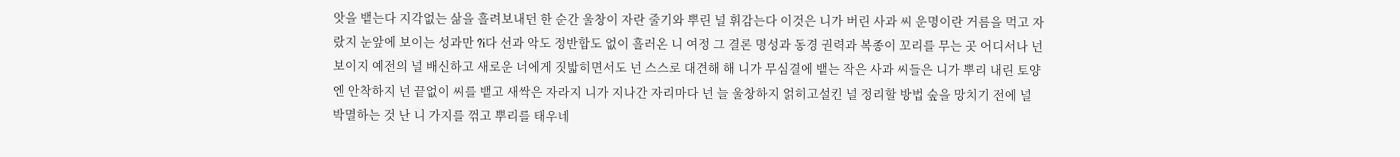앗을 뱉는다 지각없는 삶을 흘려보내던 한 순간 울창이 자란 줄기와 뿌린 널 휘감는다 이것은 니가 버린 사과 씨 운명이란 거름을 먹고 자랐지 눈앞에 보이는 성과만 ?i다 선과 악도 정반합도 없이 흘러온 니 여정 그 결론 명성과 동경 권력과 복종이 꼬리를 무는 곳 어디서나 넌 보이지 예전의 널 배신하고 새로운 너에게 짓밟히면서도 넌 스스로 대견해 해 니가 무심결에 뱉는 작은 사과 씨들은 니가 뿌리 내린 토양엔 안착하지 넌 끝없이 씨를 뱉고 새싹은 자라지 니가 지나간 자리마다 넌 늘 울창하지 얽히고설킨 널 정리할 방법 숲을 망치기 전에 널 박멸하는 것 난 니 가지를 꺾고 뿌리를 태우네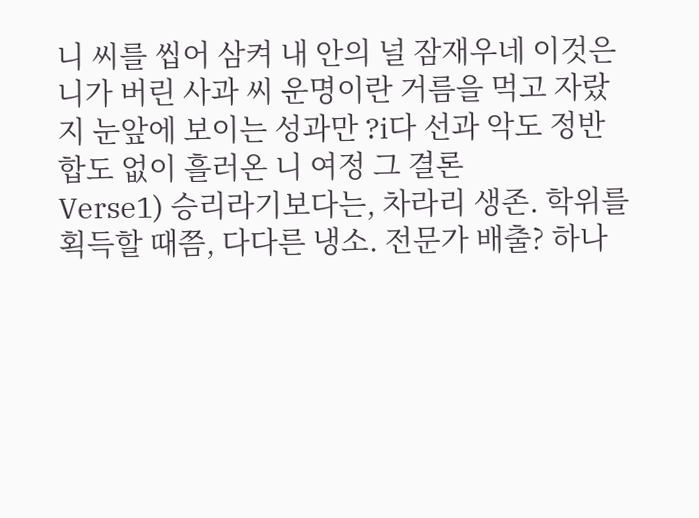니 씨를 씹어 삼켜 내 안의 널 잠재우네 이것은 니가 버린 사과 씨 운명이란 거름을 먹고 자랐지 눈앞에 보이는 성과만 ?i다 선과 악도 정반합도 없이 흘러온 니 여정 그 결론
Verse1) 승리라기보다는, 차라리 생존. 학위를 획득할 때쯤, 다다른 냉소. 전문가 배출? 하나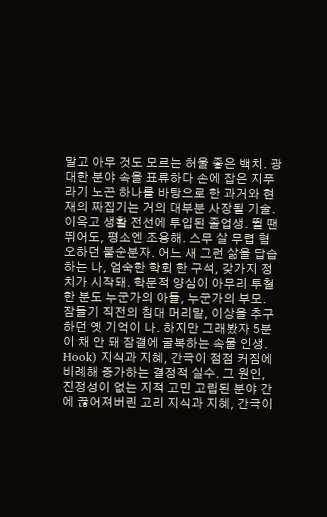말고 아무 것도 모르는 허울 좋은 백치. 광대한 분야 속을 표류하다 손에 잡은 지푸라기 노끈 하나를 바탕으로 한 과거와 현재의 짜집기는 거의 대부분 사장될 기술. 이윽고 생활 전선에 투입된 졸업생. 뛸 땐 뛰어도, 평소엔 조용해. 스무 살 무렵 혐오하던 불순분자. 어느 새 그런 삶을 답습하는 나, 엄숙한 학회 한 구석, 갖가지 정치가 시작돼. 학문적 양심이 아무리 투철한 분도 누군가의 아들, 누군가의 부모. 잠들기 직전의 침대 머리맡, 이상을 추구하던 옛 기억이 나. 하지만 그래봤자 5분이 채 안 돼 잠결에 굴복하는 속물 인생.
Hook) 지식과 지혜, 간극이 점점 커짐에 비례해 증가하는 결정적 실수. 그 원인, 진정성이 없는 지적 고민 고립된 분야 간에 끊어져버린 고리 지식과 지혜, 간극이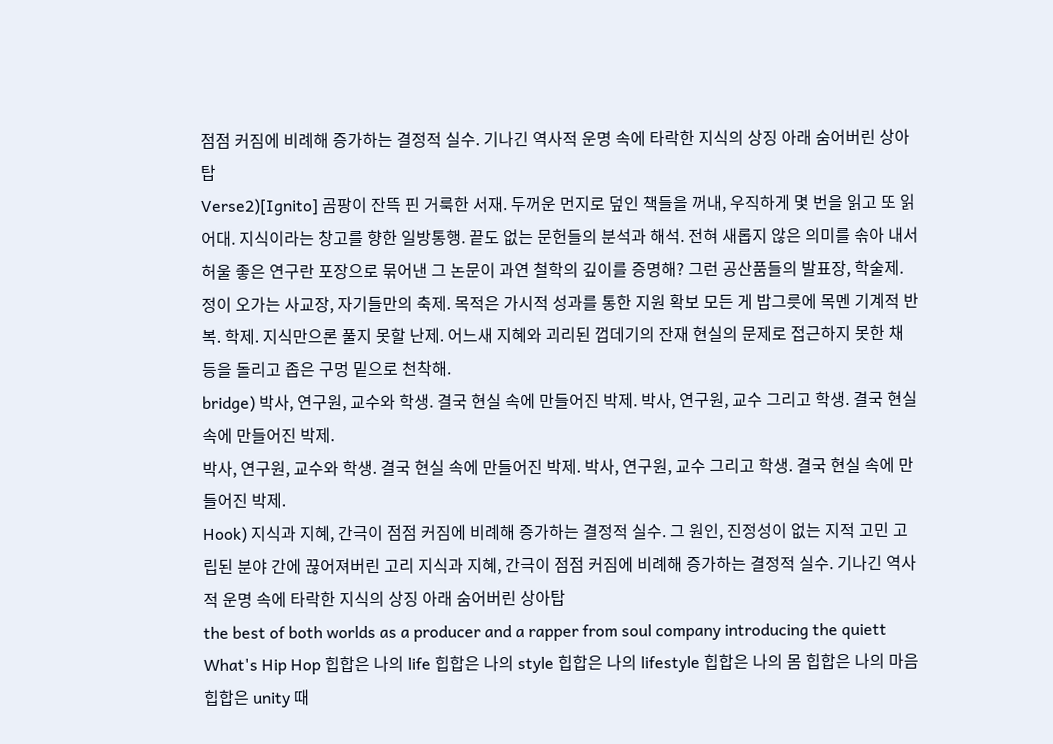점점 커짐에 비례해 증가하는 결정적 실수. 기나긴 역사적 운명 속에 타락한 지식의 상징 아래 숨어버린 상아탑
Verse2)[Ignito] 곰팡이 잔뜩 핀 거룩한 서재. 두꺼운 먼지로 덮인 책들을 꺼내, 우직하게 몇 번을 읽고 또 읽어대. 지식이라는 창고를 향한 일방통행. 끝도 없는 문헌들의 분석과 해석. 전혀 새롭지 않은 의미를 솎아 내서 허울 좋은 연구란 포장으로 묶어낸 그 논문이 과연 철학의 깊이를 증명해? 그런 공산품들의 발표장, 학술제. 정이 오가는 사교장, 자기들만의 축제. 목적은 가시적 성과를 통한 지원 확보 모든 게 밥그릇에 목멘 기계적 반복. 학제. 지식만으론 풀지 못할 난제. 어느새 지혜와 괴리된 껍데기의 잔재 현실의 문제로 접근하지 못한 채 등을 돌리고 좁은 구멍 밑으로 천착해.
bridge) 박사, 연구원, 교수와 학생. 결국 현실 속에 만들어진 박제. 박사, 연구원, 교수 그리고 학생. 결국 현실 속에 만들어진 박제.
박사, 연구원, 교수와 학생. 결국 현실 속에 만들어진 박제. 박사, 연구원, 교수 그리고 학생. 결국 현실 속에 만들어진 박제.
Hook) 지식과 지혜, 간극이 점점 커짐에 비례해 증가하는 결정적 실수. 그 원인, 진정성이 없는 지적 고민 고립된 분야 간에 끊어져버린 고리 지식과 지혜, 간극이 점점 커짐에 비례해 증가하는 결정적 실수. 기나긴 역사적 운명 속에 타락한 지식의 상징 아래 숨어버린 상아탑
the best of both worlds as a producer and a rapper from soul company introducing the quiett What's Hip Hop 힙합은 나의 life 힙합은 나의 style 힙합은 나의 lifestyle 힙합은 나의 몸 힙합은 나의 마음 힙합은 unity 때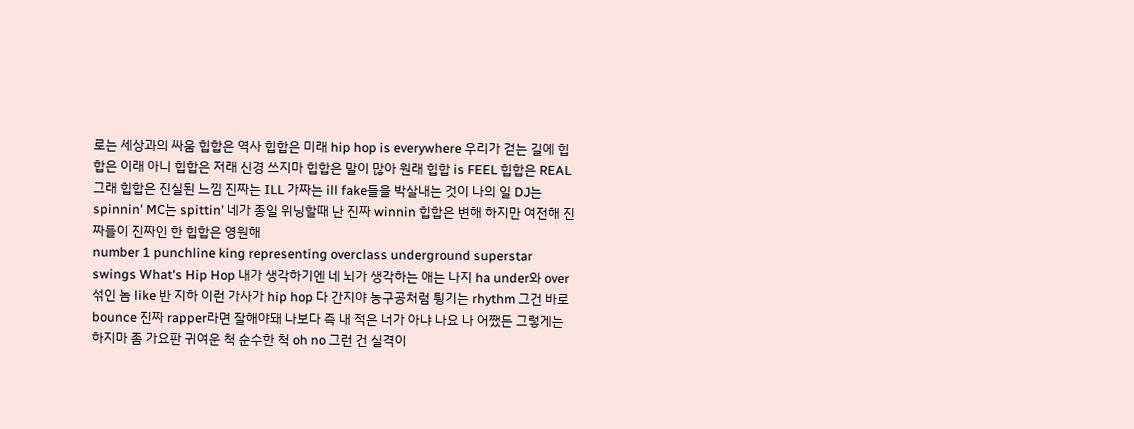로는 세상과의 싸움 힙합은 역사 힙합은 미래 hip hop is everywhere 우리가 걷는 길에 힙합은 이래 아니 힙합은 저래 신경 쓰지마 힙합은 말이 많아 원래 힙합 is FEEL 힙합은 REAL 그래 힙합은 진실된 느낌 진짜는 ILL 가짜는 ill fake들을 박살내는 것이 나의 일 DJ는 spinnin' MC는 spittin' 네가 종일 위닝할때 난 진짜 winnin 힙합은 변해 하지만 여전해 진짜들이 진짜인 한 힙합은 영원해
number 1 punchline king representing overclass underground superstar swings What's Hip Hop 내가 생각하기엔 네 뇌가 생각하는 애는 나지 ha under와 over 섞인 놈 like 반 지하 이런 가사가 hip hop 다 간지야 농구공처럼 튕기는 rhythm 그건 바로 bounce 진짜 rapper라면 잘해야돼 나보다 즉 내 적은 너가 아냐 나요 나 어쨌든 그렇게는 하지마 좀 가요판 귀여운 척 순수한 척 oh no 그런 건 실격이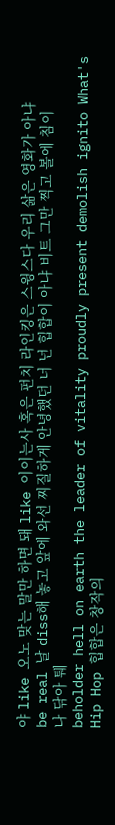야 like 오노 맞는 말만 하면 돼 like 이이는사 혹은 펀치 라인킹은 스윙스다 우리 삶은 영화가 아냐 be real 날 diss해 놓고 앞에 와선 찌질하게 안녕했던 너 넌 힙합이 아냐 비트 그만 찍고 볼에 침이나 닦아 퉤
beholder hell on earth the leader of vitality proudly present demolish ignito What's Hip Hop 힙합은 창작의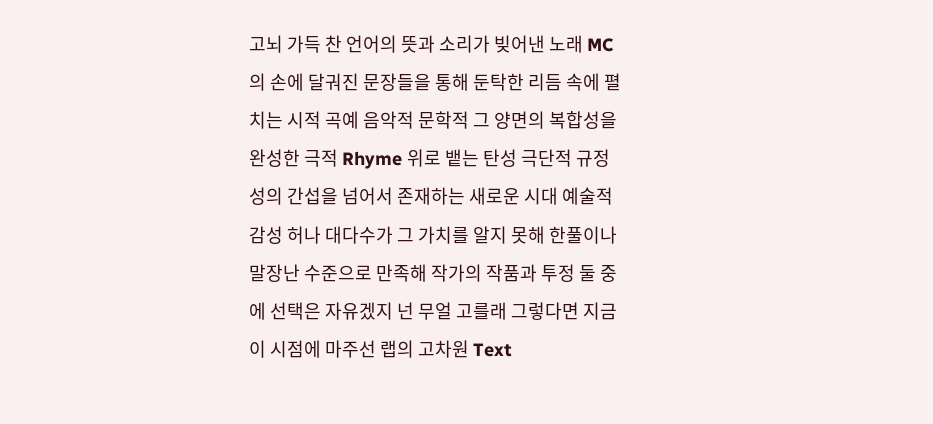고뇌 가득 찬 언어의 뜻과 소리가 빚어낸 노래 MC의 손에 달궈진 문장들을 통해 둔탁한 리듬 속에 펼치는 시적 곡예 음악적 문학적 그 양면의 복합성을 완성한 극적 Rhyme 위로 뱉는 탄성 극단적 규정성의 간섭을 넘어서 존재하는 새로운 시대 예술적 감성 허나 대다수가 그 가치를 알지 못해 한풀이나 말장난 수준으로 만족해 작가의 작품과 투정 둘 중에 선택은 자유겠지 넌 무얼 고를래 그렇다면 지금 이 시점에 마주선 랩의 고차원 Text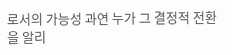로서의 가능성 과연 누가 그 결정적 전환을 알리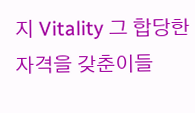지 Vitality 그 합당한 자격을 갖춘이들